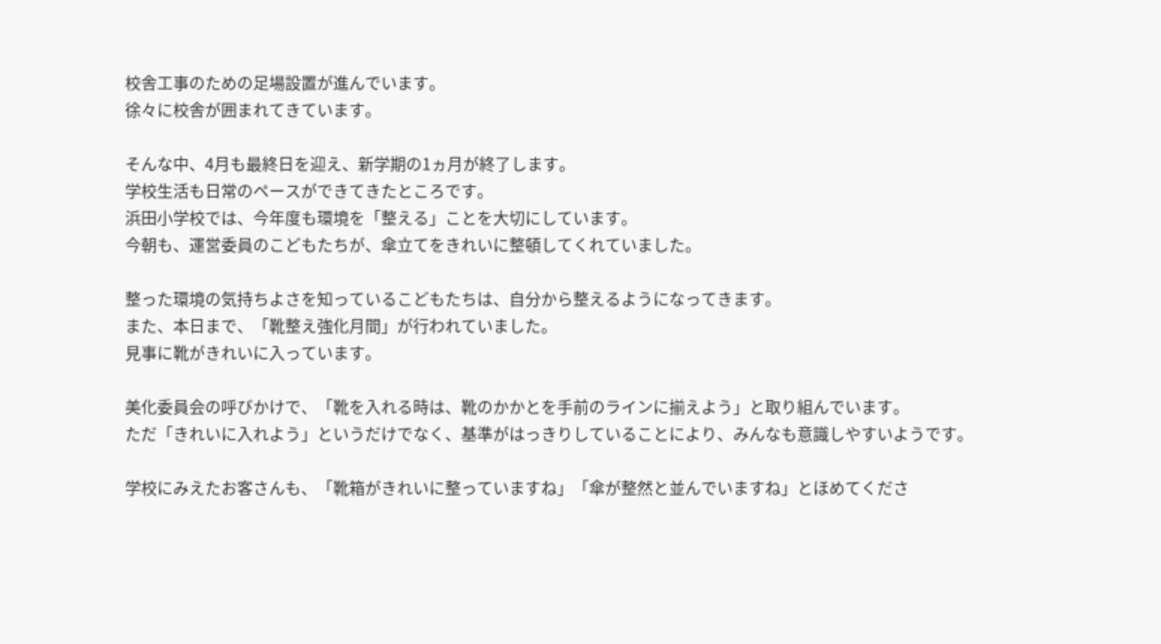校舎工事のための足場設置が進んでいます。
徐々に校舎が囲まれてきています。

そんな中、4月も最終日を迎え、新学期の1ヵ月が終了します。
学校生活も日常のペースができてきたところです。
浜田小学校では、今年度も環境を「整える」ことを大切にしています。
今朝も、運営委員のこどもたちが、傘立てをきれいに整頓してくれていました。

整った環境の気持ちよさを知っているこどもたちは、自分から整えるようになってきます。
また、本日まで、「靴整え強化月間」が行われていました。
見事に靴がきれいに入っています。

美化委員会の呼びかけで、「靴を入れる時は、靴のかかとを手前のラインに揃えよう」と取り組んでいます。
ただ「きれいに入れよう」というだけでなく、基準がはっきりしていることにより、みんなも意識しやすいようです。

学校にみえたお客さんも、「靴箱がきれいに整っていますね」「傘が整然と並んでいますね」とほめてくださ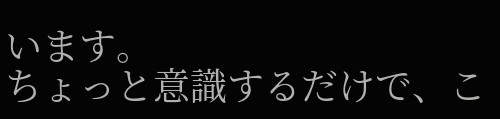います。
ちょっと意識するだけで、こ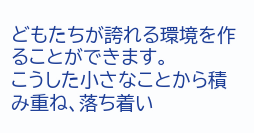どもたちが誇れる環境を作ることができます。
こうした小さなことから積み重ね、落ち着い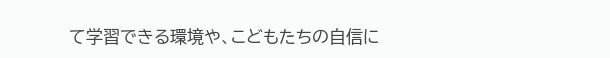て学習できる環境や、こどもたちの自信に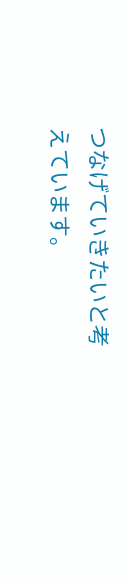つなげていきたいと考えています。